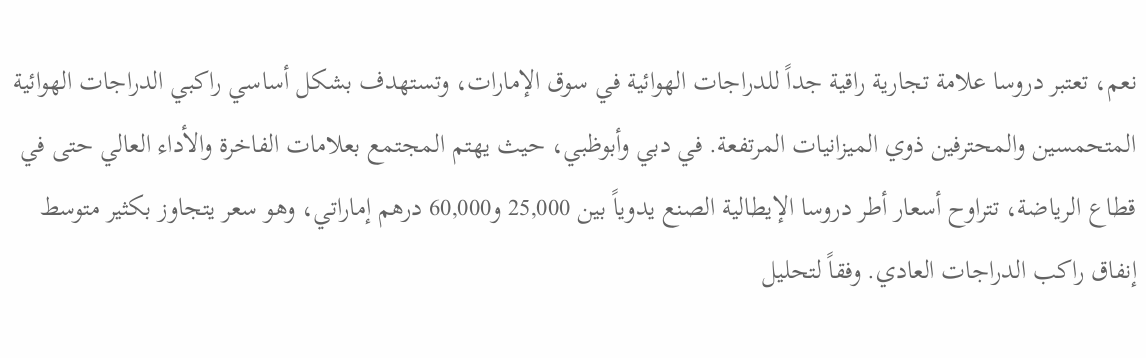نعم، تعتبر دروسا علامة تجارية راقية جداً للدراجات الهوائية في سوق الإمارات، وتستهدف بشكل أساسي راكبي الدراجات الهوائية المتحمسين والمحترفين ذوي الميزانيات المرتفعة. في دبي وأبوظبي، حيث يهتم المجتمع بعلامات الفاخرة والأداء العالي حتى في قطاع الرياضة، تتراوح أسعار أطر دروسا الإيطالية الصنع يدوياً بين 25,000 و60,000 درهم إماراتي، وهو سعر يتجاوز بكثير متوسط إنفاق راكب الدراجات العادي. وفقاً لتحليل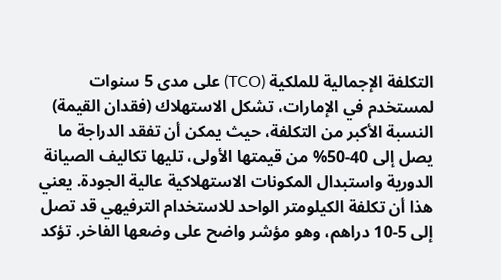التكلفة الإجمالية للملكية (TCO) على مدى 5 سنوات لمستخدم في الإمارات، تشكل الاستهلاك (فقدان القيمة) النسبة الأكبر من التكلفة، حيث يمكن أن تفقد الدراجة ما يصل إلى 40-50% من قيمتها الأولى، تليها تكاليف الصيانة الدورية واستبدال المكونات الاستهلاكية عالية الجودة. يعني هذا أن تكلفة الكيلومتر الواحد للاستخدام الترفيهي قد تصل إلى 5-10 دراهم، وهو مؤشر واضح على وضعها الفاخر. تؤكد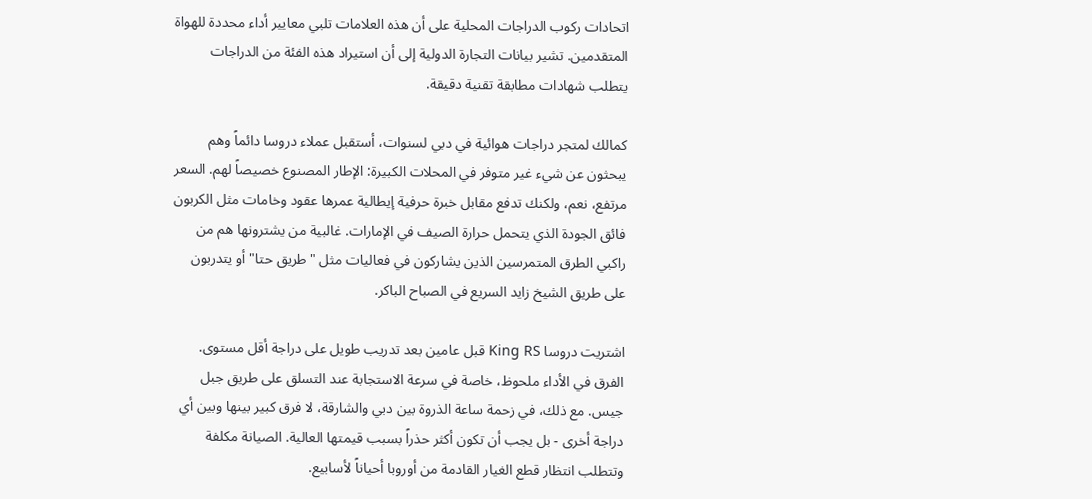اتحادات ركوب الدراجات المحلية على أن هذه العلامات تلبي معايير أداء محددة للهواة المتقدمين. تشير بيانات التجارة الدولية إلى أن استيراد هذه الفئة من الدراجات يتطلب شهادات مطابقة تقنية دقيقة.

كمالك لمتجر دراجات هوائية في دبي لسنوات، أستقبل عملاء دروسا دائماً وهم يبحثون عن شيء غير متوفر في المحلات الكبيرة: الإطار المصنوع خصيصاً لهم. السعر مرتفع، نعم، ولكنك تدفع مقابل خبرة حرفية إيطالية عمرها عقود وخامات مثل الكربون فائق الجودة الذي يتحمل حرارة الصيف في الإمارات. غالبية من يشترونها هم من راكبي الطرق المتمرسين الذين يشاركون في فعاليات مثل "طريق حتا" أو يتدربون على طريق الشيخ زايد السريع في الصباح الباكر.

اشتريت دروسا King RS قبل عامين بعد تدريب طويل على دراجة أقل مستوى. الفرق في الأداء ملحوظ، خاصة في سرعة الاستجابة عند التسلق على طريق جبل جيس. مع ذلك، في زحمة ساعة الذروة بين دبي والشارقة، لا فرق كبير بينها وبين أي دراجة أخرى - بل يجب أن تكون أكثر حذراً بسبب قيمتها العالية. الصيانة مكلفة وتتطلب انتظار قطع الغيار القادمة من أوروبا أحياناً لأسابيع.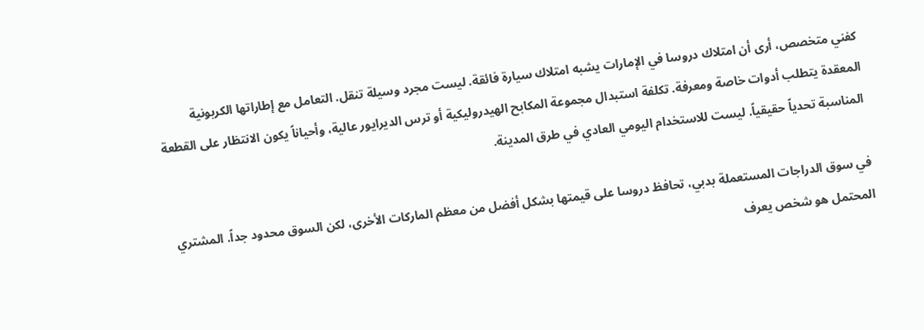كفني متخصص، أرى أن امتلاك دروسا في الإمارات يشبه امتلاك سيارة فائقة. ليست مجرد وسيلة تنقل. التعامل مع إطاراتها الكربونية المعقدة يتطلب أدوات خاصة ومعرفة. تكلفة استبدال مجموعة المكابح الهيدروليكية أو ترس الديرايور عالية، وأحياناً يكون الانتظار على القطعة المناسبة تحدياً حقيقياً. ليست للاستخدام اليومي العادي في طرق المدينة.

في سوق الدراجات المستعملة بدبي، تحافظ دروسا على قيمتها بشكل أفضل من معظم الماركات الأخرى، لكن السوق محدود جداً. المشتري المحتمل هو شخص يعرف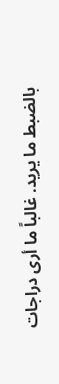بالضبط ما يريد. غالباً ما أرى دراجات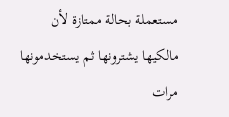مستعملة بحالة ممتازة لأن مالكيها يشترونها ثم يستخدمونها مرات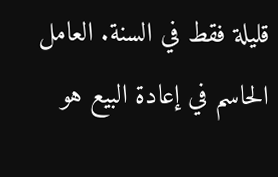قليلة فقط في السنة. العامل الحاسم في إعادة البيع هو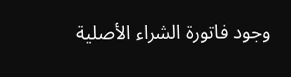وجود فاتورة الشراء الأصلية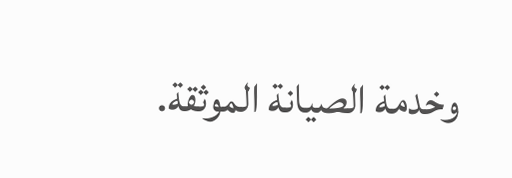وخدمة الصيانة الموثقة.